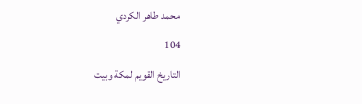محمد طاهر الكردي
104
التاريخ القويم لمكة وبيت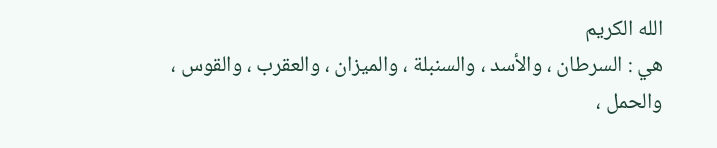الله الكريم
هي : السرطان ، والأسد ، والسنبلة ، والميزان ، والعقرب ، والقوس ، والحمل ،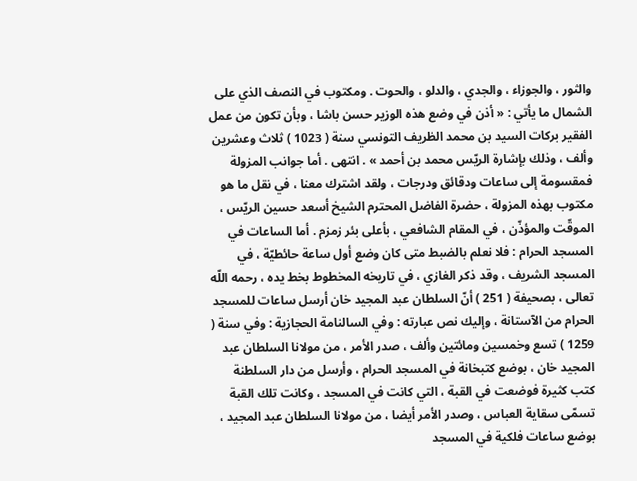والثور ، والجوزاء ، والجدي ، والدلو ، والحوت . ومكتوب في النصف الذي على الشمال ما يأتي : « أذن في وضع هذه الوزير حسن باشا ، وبأن تكون من عمل الفقير بركات السيد بن محمد الظريف التونسي سنة ( 1023 ) ثلاث وعشرين وألف ، وذلك بإشارة الريّس محمد بن أحمد » . انتهى . أما جوانب المزولة فمقسومة إلى ساعات ودقائق ودرجات ، ولقد اشترك معنا ، في نقل ما هو مكتوب بهذه المزولة ، حضرة الفاضل المحترم الشيخ أسعد حسين الريّس ، الموقّت والمؤذّن ، في المقام الشافعي ، بأعلى بئر زمزم . أما الساعات في المسجد الحرام : فلا نعلم بالضبط متى كان وضع أول ساعة حائطيّة ، في المسجد الشريف ، وقد ذكر الغازي ، في تاريخه المخطوط بخط يده ، رحمه اللّه تعالى ، بصحيفة ( 251 ) أنّ السلطان عبد المجيد خان أرسل ساعات للمسجد الحرام من الآستانة ، وإليك نص عبارته : وفي السالنامة الحجازية : وفي سنة ( 1259 ) تسع وخمسين ومائتين وألف ، صدر الأمر ، من مولانا السلطان عبد المجيد خان ، بوضع كتبخانة في المسجد الحرام ، وأرسل من دار السلطنة كتب كثيرة فوضعت في القبة ، التي كانت في المسجد ، وكانت تلك القبة تسمّى سقاية العباس ، وصدر الأمر أيضا ، من مولانا السلطان عبد المجيد ، بوضع ساعات فلكية في المسجد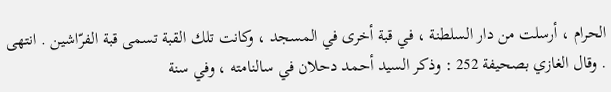الحرام ، أرسلت من دار السلطنة ، في قبة أخرى في المسجد ، وكانت تلك القبة تسمى قبة الفرّاشين . انتهى . وقال الغازي بصحيفة 252 : وذكر السيد أحمد دحلان في سالنامته ، وفي سنة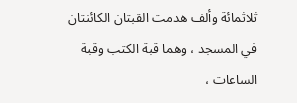ثلاثمائة وألف هدمت القبتان الكائنتان في المسجد ، وهما قبة الكتب وقبة الساعات ،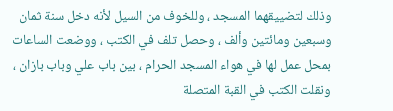وذلك لتضييقهما المسجد ، وللخوف من السيل لأنه دخل سنة ثمان وسبعين ومائتين وألف ، وحصل تلف في الكتب ، ووضعت الساعات بمحل عمل لها في هواء المسجد الحرام ، بين باب علي وباب بازان ، ونقلت الكتب في القبة المتصلة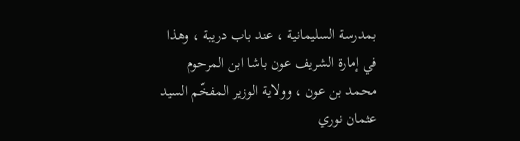بمدرسة السليمانية ، عند باب دريبة ، وهذا في إمارة الشريف عون باشا ابن المرحوم محمد بن عون ، وولاية الوزير المفخّم السيد عثمان نوري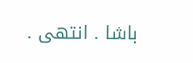باشا . انتهى .